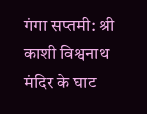गंगा सप्तमी: श्री काशी विश्वनाथ मंदिर के घाट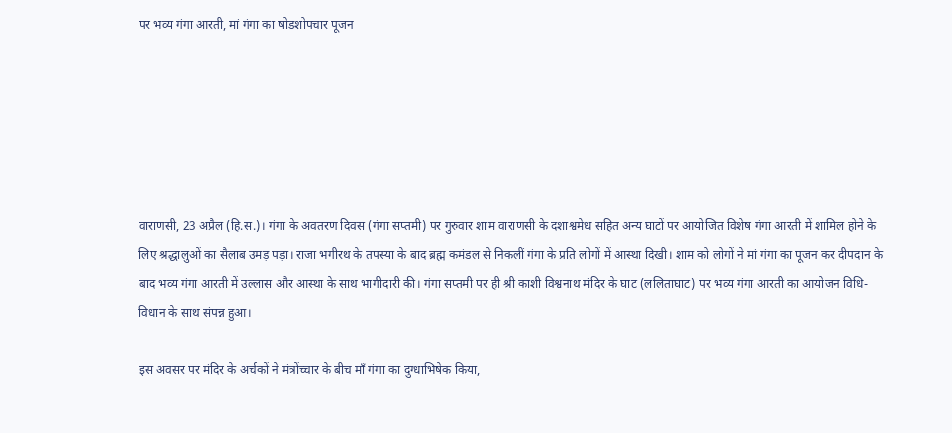पर भव्य गंगा आरती, मां गंगा का षोडशोपचार पूजन






वाराणसी, 23 अप्रैल (हि.स.)। गंगा के अवतरण दिवस (गंगा सप्तमी) पर गुरुवार शाम वाराणसी के दशाश्वमेध सहित अन्य घाटों पर आयोजित विशेष गंगा आरती में शामिल होने के लिए श्रद्धालुओं का सैलाब उमड़ पड़ा। राजा भगीरथ के तपस्या के बाद ब्रह्म कमंडल से निकलीं गंगा के प्रति लोगों में आस्था दिखी। शाम को लोगों ने मां गंगा का पूजन कर दीपदान के बाद भव्य गंगा आरती में उल्लास और आस्था के साथ भागीदारी की। गंगा सप्तमी पर ही श्री काशी विश्वनाथ मंदिर के घाट (ललिताघाट) पर भव्य गंगा आरती का आयोजन विधि-विधान के साथ संपन्न हुआ।

इस अवसर पर मंदिर के अर्चकों ने मंत्रोंच्चार के बीच माँ गंगा का दुग्धाभिषेक किया,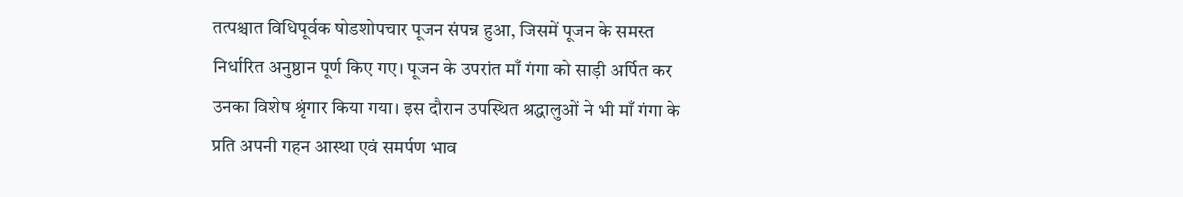तत्पश्चात विधिपूर्वक षोडशोपचार पूजन संपन्न हुआ, जिसमें पूजन के समस्त निर्धारित अनुष्ठान पूर्ण किए गए। पूजन के उपरांत माँ गंगा को साड़ी अर्पित कर उनका विशेष श्रृंगार किया गया। इस दौरान उपस्थित श्रद्धालुओं ने भी माँ गंगा के प्रति अपनी गहन आस्था एवं समर्पण भाव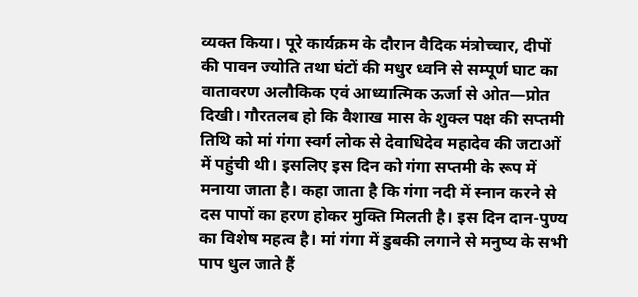व्यक्त किया। पूरे कार्यक्रम के दौरान वैदिक मंत्रोच्चार, दीपों की पावन ज्योति तथा घंटों की मधुर ध्वनि से सम्पूर्ण घाट का वातावरण अलौकिक एवं आध्यात्मिक ऊर्जा से ओत—प्रोत दिखी। गौरतलब हो कि वैशाख मास के शुक्ल पक्ष की सप्तमी तिथि को मां गंगा स्वर्ग लोक से देवाधिदेव महादेव की जटाओं में पहुंची थी। इसलिए इस दिन को गंगा सप्तमी के रूप में मनाया जाता है। कहा जाता है कि गंगा नदी में स्नान करने से दस पापों का हरण होकर मुक्ति मिलती है। इस दिन दान-पुण्य का विशेष महत्व है। मां गंगा में डुबकी लगाने से मनुष्य के सभी पाप धुल जाते हैं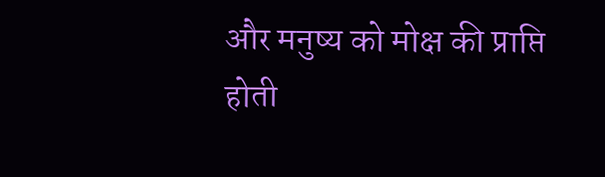और मनुष्य को मोक्ष की प्राप्ति होती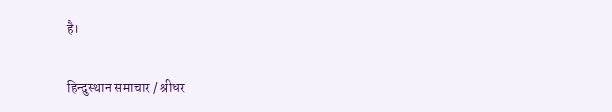है।

हिन्दुस्थान समाचार / श्रीधर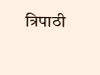त्रिपाठी